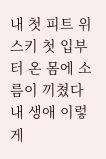내 첫 피트 위스키 첫 입부터 온 몸에 소름이 끼쳤다 내 생애 이렇게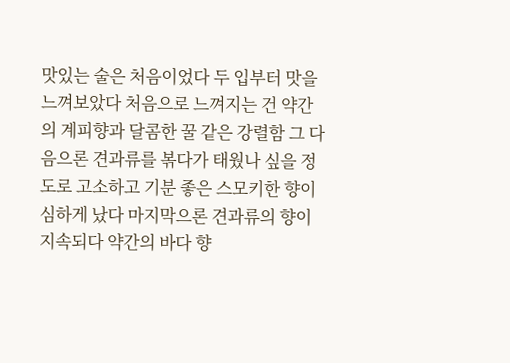맛있는 술은 처음이었다 두 입부터 맛을 느껴보았다 처음으로 느껴지는 건 약간의 계피향과 달콤한 꿀 같은 강렬함 그 다음으론 견과류를 볶다가 태웠나 싶을 정도로 고소하고 기분 좋은 스모키한 향이 심하게 났다 마지막으론 견과류의 향이 지속되다 약간의 바다 향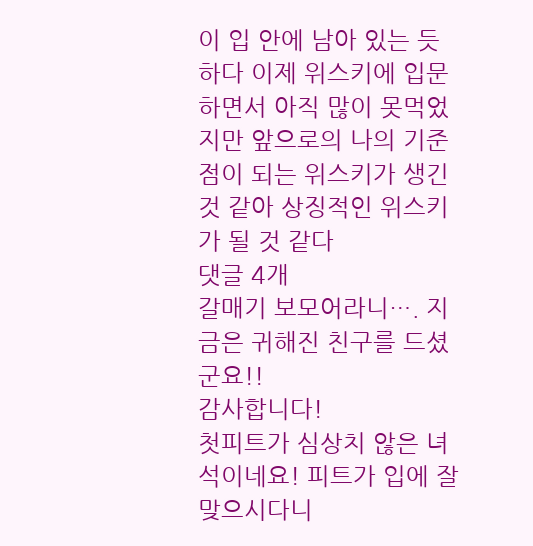이 입 안에 남아 있는 듯 하다 이제 위스키에 입문하면서 아직 많이 못먹었지만 앞으로의 나의 기준점이 되는 위스키가 생긴 것 같아 상징적인 위스키가 될 것 같다
댓글 4개
갈매기 보모어라니…. 지금은 귀해진 친구를 드셨군요!!
감사합니다!
첫피트가 심상치 않은 녀석이네요! 피트가 입에 잘맞으시다니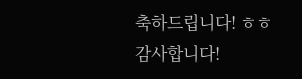축하드립니다! ㅎㅎ
감사합니다!